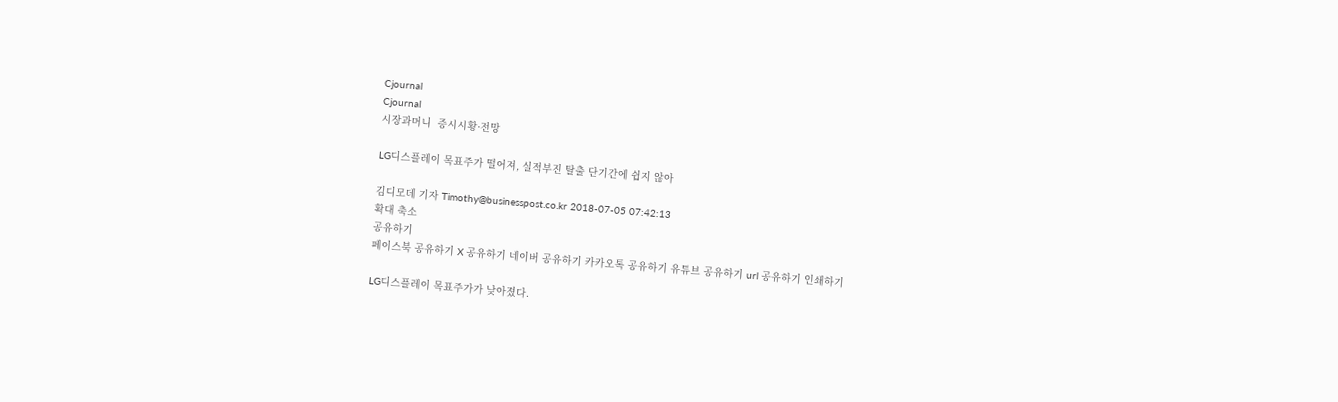Cjournal
Cjournal
시장과머니  증시시황·전망

LG디스플레이 목표주가 떨어져, 실적부진 탈출 단기간에 쉽지 않아

김디모데 기자 Timothy@businesspost.co.kr 2018-07-05 07:42:13
확대 축소
공유하기
페이스북 공유하기 X 공유하기 네이버 공유하기 카카오톡 공유하기 유튜브 공유하기 url 공유하기 인쇄하기

LG디스플레이 목표주가가 낮아졌다.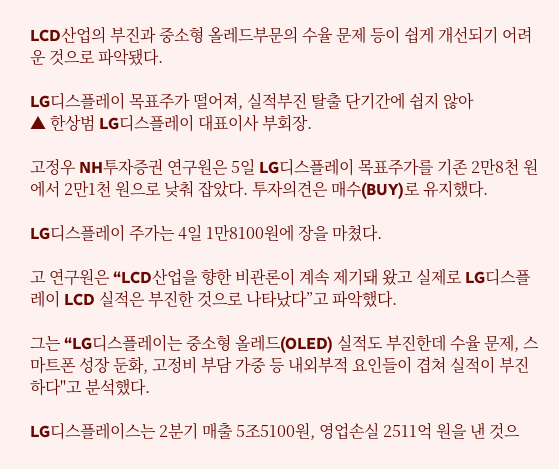LCD산업의 부진과 중소형 올레드부문의 수율 문제 등이 쉽게 개선되기 어려운 것으로 파악됐다.

LG디스플레이 목표주가 떨어져, 실적부진 탈출 단기간에 쉽지 않아
▲ 한상범 LG디스플레이 대표이사 부회장.

고정우 NH투자증권 연구원은 5일 LG디스플레이 목표주가를 기존 2만8천 원에서 2만1천 원으로 낮춰 잡았다. 투자의견은 매수(BUY)로 유지했다.

LG디스플레이 주가는 4일 1만8100원에 장을 마쳤다.

고 연구원은 “LCD산업을 향한 비관론이 계속 제기돼 왔고 실제로 LG디스플레이 LCD 실적은 부진한 것으로 나타났다”고 파악했다.

그는 “LG디스플레이는 중소형 올레드(OLED) 실적도 부진한데 수율 문제, 스마트폰 성장 둔화, 고정비 부담 가중 등 내외부적 요인들이 겹쳐 실적이 부진하다"고 분석했다.

LG디스플레이스는 2분기 매출 5조5100원, 영업손실 2511억 원을 낸 것으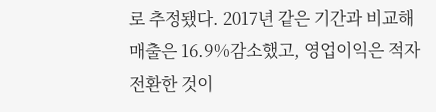로 추정됐다. 2017년 같은 기간과 비교해 매출은 16.9%감소했고, 영업이익은 적자 전환한 것이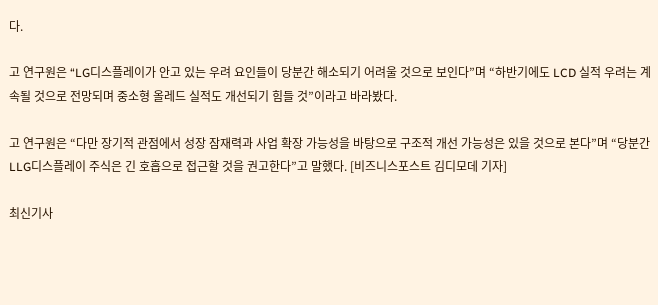다.

고 연구원은 “LG디스플레이가 안고 있는 우려 요인들이 당분간 해소되기 어려울 것으로 보인다”며 “하반기에도 LCD 실적 우려는 계속될 것으로 전망되며 중소형 올레드 실적도 개선되기 힘들 것”이라고 바라봤다.

고 연구원은 “다만 장기적 관점에서 성장 잠재력과 사업 확장 가능성을 바탕으로 구조적 개선 가능성은 있을 것으로 본다”며 “당분간 LLG디스플레이 주식은 긴 호흡으로 접근할 것을 권고한다”고 말했다. [비즈니스포스트 김디모데 기자]

최신기사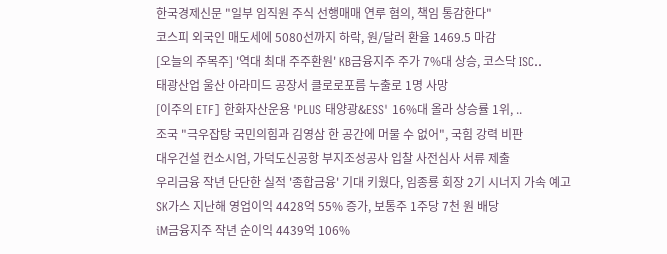한국경제신문 "일부 임직원 주식 선행매매 연루 혐의, 책임 통감한다"
코스피 외국인 매도세에 5080선까지 하락, 원/달러 환율 1469.5 마감
[오늘의 주목주] '역대 최대 주주환원' KB금융지주 주가 7%대 상승, 코스닥 ISC..
태광산업 울산 아라미드 공장서 클로로포름 누출로 1명 사망
[이주의 ETF] 한화자산운용 'PLUS 태양광&ESS' 16%대 올라 상승률 1위, ..
조국 "극우잡탕 국민의힘과 김영삼 한 공간에 머물 수 없어", 국힘 강력 비판
대우건설 컨소시엄, 가덕도신공항 부지조성공사 입찰 사전심사 서류 제출
우리금융 작년 단단한 실적 '종합금융' 기대 키웠다, 임종룡 회장 2기 시너지 가속 예고
SK가스 지난해 영업이익 4428억 55% 증가, 보통주 1주당 7천 원 배당
iM금융지주 작년 순이익 4439억 106%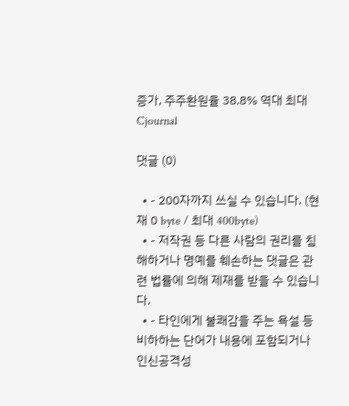증가, 주주환원율 38.8% 역대 최대
Cjournal

댓글 (0)

  • - 200자까지 쓰실 수 있습니다. (현재 0 byte / 최대 400byte)
  • - 저작권 등 다른 사람의 권리를 침해하거나 명예를 훼손하는 댓글은 관련 법률에 의해 제재를 받을 수 있습니다.
  • - 타인에게 불쾌감을 주는 욕설 등 비하하는 단어가 내용에 포함되거나 인신공격성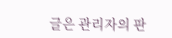글은 관리자의 판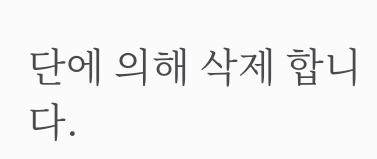단에 의해 삭제 합니다.